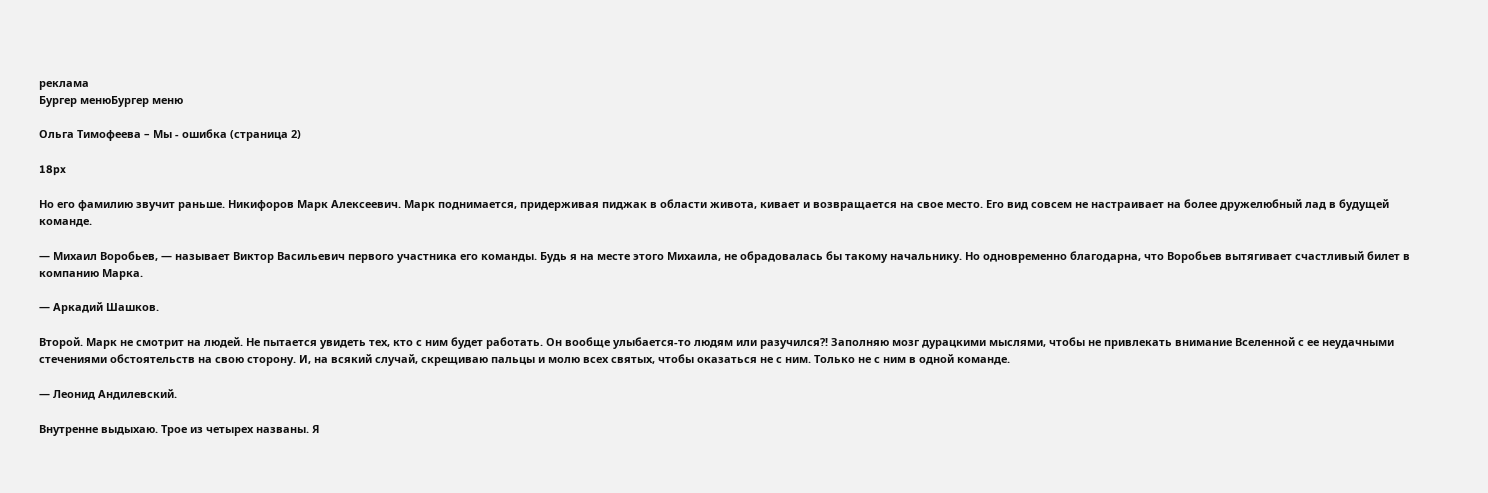реклама
Бургер менюБургер меню

Ольга Тимофеева – Мы - ошибка (страница 2)

18px

Но его фамилию звучит раньше. Никифоров Марк Алексеевич. Марк поднимается, придерживая пиджак в области живота, кивает и возвращается на свое место. Его вид совсем не настраивает на более дружелюбный лад в будущей команде.

— Михаил Воробьев, — называет Виктор Васильевич первого участника его команды. Будь я на месте этого Михаила, не обрадовалась бы такому начальнику. Но одновременно благодарна, что Воробьев вытягивает счастливый билет в компанию Марка.

— Аркадий Шашков.

Второй. Марк не смотрит на людей. Не пытается увидеть тех, кто с ним будет работать. Он вообще улыбается-то людям или разучился?! Заполняю мозг дурацкими мыслями, чтобы не привлекать внимание Вселенной с ее неудачными стечениями обстоятельств на свою сторону. И, на всякий случай, скрещиваю пальцы и молю всех святых, чтобы оказаться не с ним. Только не с ним в одной команде.

— Леонид Андилевский.

Внутренне выдыхаю. Трое из четырех названы. Я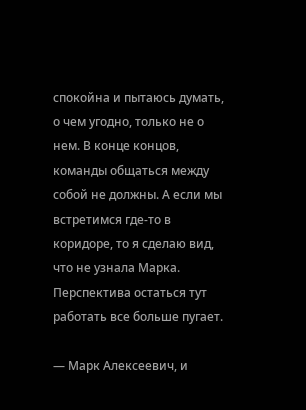спокойна и пытаюсь думать, о чем угодно, только не о нем. В конце концов, команды общаться между собой не должны. А если мы встретимся где-то в коридоре, то я сделаю вид, что не узнала Марка. Перспектива остаться тут работать все больше пугает.

— Марк Алексеевич, и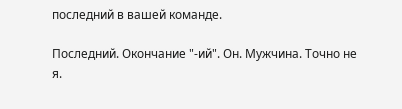последний в вашей команде.

Последний. Окончание "-ий". Он. Мужчина. Точно не я.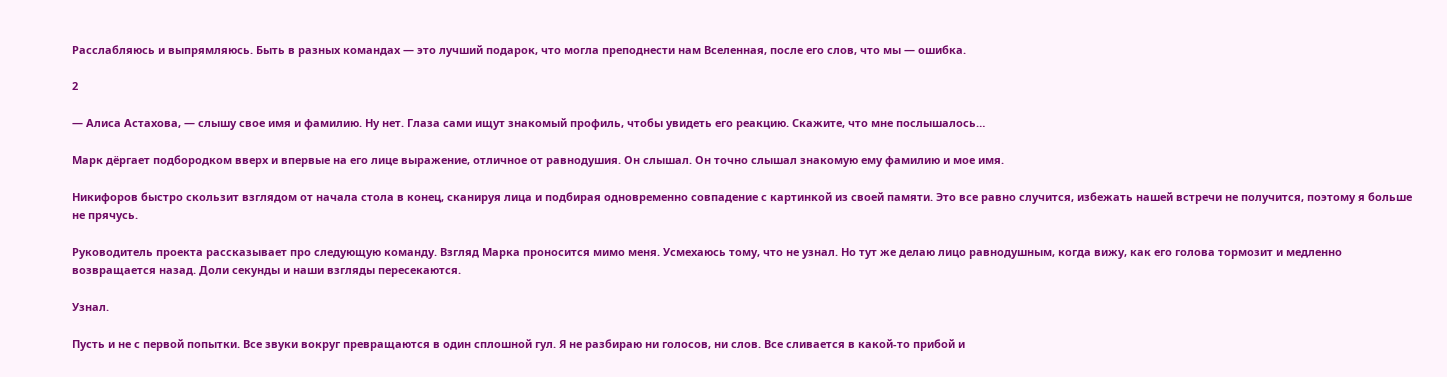Расслабляюсь и выпрямляюсь. Быть в разных командах — это лучший подарок, что могла преподнести нам Вселенная, после его слов, что мы — ошибка.

2

— Алиса Астахова, — слышу свое имя и фамилию. Ну нет. Глаза сами ищут знакомый профиль, чтобы увидеть его реакцию. Скажите, что мне послышалось…

Марк дёргает подбородком вверх и впервые на его лице выражение, отличное от равнодушия. Он слышал. Он точно слышал знакомую ему фамилию и мое имя.

Никифоров быстро скользит взглядом от начала стола в конец, сканируя лица и подбирая одновременно совпадение с картинкой из своей памяти. Это все равно случится, избежать нашей встречи не получится, поэтому я больше не прячусь.

Руководитель проекта рассказывает про следующую команду. Взгляд Марка проносится мимо меня. Усмехаюсь тому, что не узнал. Но тут же делаю лицо равнодушным, когда вижу, как его голова тормозит и медленно возвращается назад. Доли секунды и наши взгляды пересекаются.

Узнал.

Пусть и не с первой попытки. Все звуки вокруг превращаются в один сплошной гул. Я не разбираю ни голосов, ни слов. Все сливается в какой-то прибой и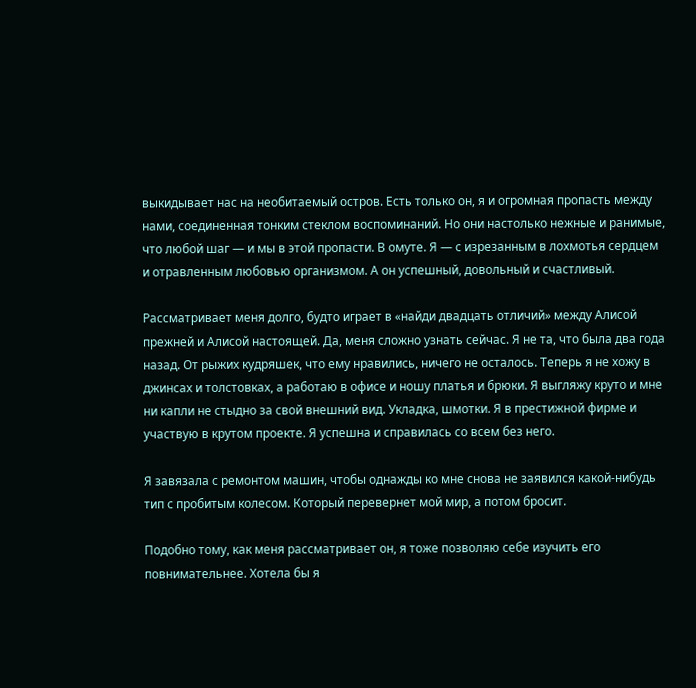выкидывает нас на необитаемый остров. Есть только он, я и огромная пропасть между нами, соединенная тонким стеклом воспоминаний. Но они настолько нежные и ранимые, что любой шаг — и мы в этой пропасти. В омуте. Я — с изрезанным в лохмотья сердцем и отравленным любовью организмом. А он успешный, довольный и счастливый.

Рассматривает меня долго, будто играет в «найди двадцать отличий» между Алисой прежней и Алисой настоящей. Да, меня сложно узнать сейчас. Я не та, что была два года назад. От рыжих кудряшек, что ему нравились, ничего не осталось. Теперь я не хожу в джинсах и толстовках, а работаю в офисе и ношу платья и брюки. Я выгляжу круто и мне ни капли не стыдно за свой внешний вид. Укладка, шмотки. Я в престижной фирме и участвую в крутом проекте. Я успешна и справилась со всем без него.

Я завязала с ремонтом машин, чтобы однажды ко мне снова не заявился какой-нибудь тип с пробитым колесом. Который перевернет мой мир, а потом бросит.

Подобно тому, как меня рассматривает он, я тоже позволяю себе изучить его повнимательнее. Хотела бы я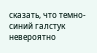сказать, что темно-синий галстук невероятно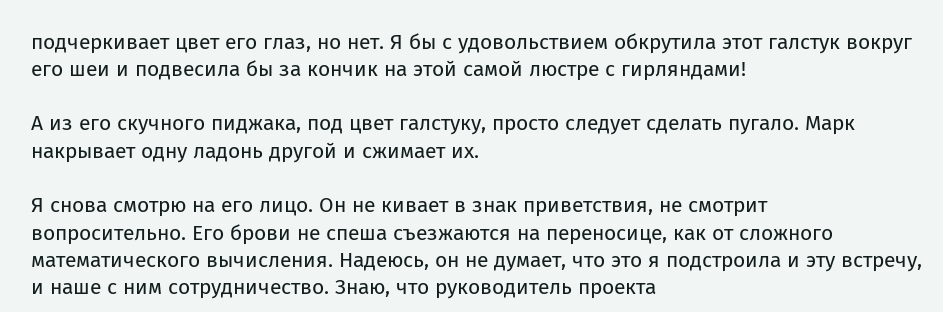подчеркивает цвет его глаз, но нет. Я бы с удовольствием обкрутила этот галстук вокруг его шеи и подвесила бы за кончик на этой самой люстре с гирляндами!

А из его скучного пиджака, под цвет галстуку, просто следует сделать пугало. Марк накрывает одну ладонь другой и сжимает их.

Я снова смотрю на его лицо. Он не кивает в знак приветствия, не смотрит вопросительно. Его брови не спеша съезжаются на переносице, как от сложного математического вычисления. Надеюсь, он не думает, что это я подстроила и эту встречу, и наше с ним сотрудничество. Знаю, что руководитель проекта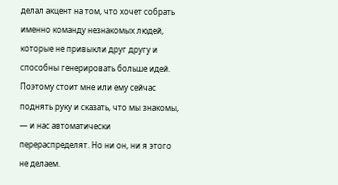делал акцент на том, что хочет собрать именно команду незнакомых людей, которые не привыкли друг другу и способны генерировать больше идей. Поэтому стоит мне или ему сейчас поднять руку и сказать, что мы знакомы, — и нас автоматически перераспределят. Но ни он, ни я этого не делаем.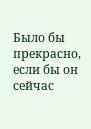Было бы прекрасно, если бы он сейчас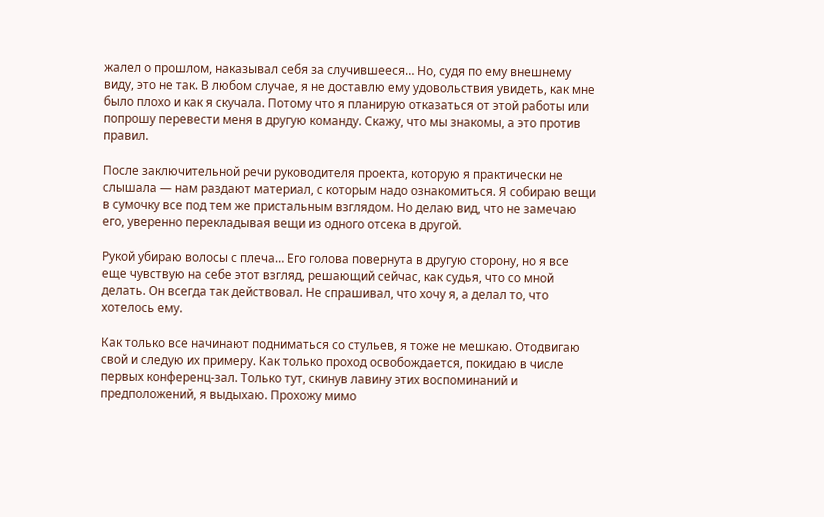жалел о прошлом, наказывал себя за случившееся… Но, судя по ему внешнему виду, это не так. В любом случае, я не доставлю ему удовольствия увидеть, как мне было плохо и как я скучала. Потому что я планирую отказаться от этой работы или попрошу перевести меня в другую команду. Скажу, что мы знакомы, а это против правил.

После заключительной речи руководителя проекта, которую я практически не слышала — нам раздают материал, с которым надо ознакомиться. Я собираю вещи в сумочку все под тем же пристальным взглядом. Но делаю вид, что не замечаю его, уверенно перекладывая вещи из одного отсека в другой.

Рукой убираю волосы с плеча… Его голова повернута в другую сторону, но я все еще чувствую на себе этот взгляд, решающий сейчас, как судья, что со мной делать. Он всегда так действовал. Не спрашивал, что хочу я, а делал то, что хотелось ему.

Как только все начинают подниматься со стульев, я тоже не мешкаю. Отодвигаю свой и следую их примеру. Как только проход освобождается, покидаю в числе первых конференц-зал. Только тут, скинув лавину этих воспоминаний и предположений, я выдыхаю. Прохожу мимо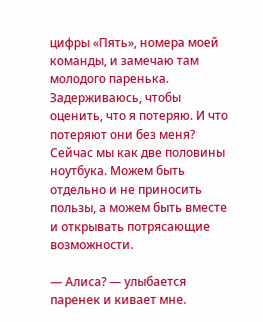цифры «Пять», номера моей команды, и замечаю там молодого паренька. Задерживаюсь, чтобы оценить, что я потеряю. И что потеряют они без меня? Сейчас мы как две половины ноутбука. Можем быть отдельно и не приносить пользы, а можем быть вместе и открывать потрясающие возможности.

— Алиса? — улыбается паренек и кивает мне.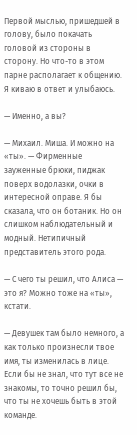Первой мыслью, пришедшей в голову, было покачать головой из стороны в сторону. Но что-то в этом парне располагает к общению. Я киваю в ответ и улыбаюсь.

— Именно, а вы?

— Михаил. Миша. И можно на «ты». — Фирменные зауженные брюки, пиджак поверх водолазки, очки в интересной оправе. Я бы сказала, что он ботаник. Но он слишком наблюдательный и модный. Нетипичный представитель этого рода.

— С чего ты решил, что Алиса — это я? Можно тоже на «ты», кстати.

— Девушек там было немного, а как только произнесли твое имя, ты изменилась в лице. Если бы не знал, что тут все не знакомы, то точно решил бы, что ты не хочешь быть в этой команде.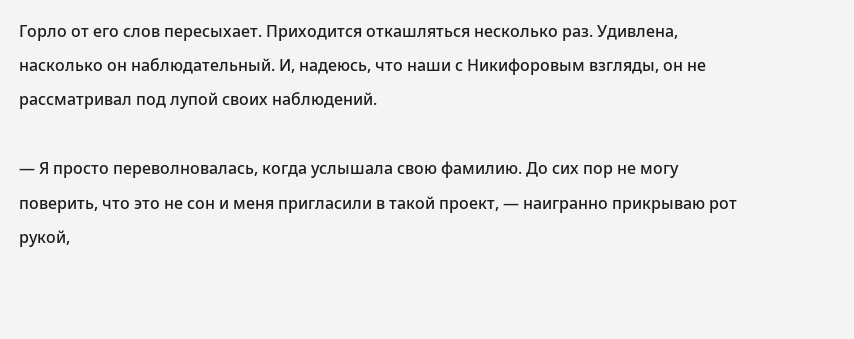Горло от его слов пересыхает. Приходится откашляться несколько раз. Удивлена, насколько он наблюдательный. И, надеюсь, что наши с Никифоровым взгляды, он не рассматривал под лупой своих наблюдений.

— Я просто переволновалась, когда услышала свою фамилию. До сих пор не могу поверить, что это не сон и меня пригласили в такой проект, — наигранно прикрываю рот рукой,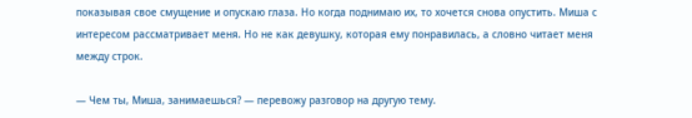показывая свое смущение и опускаю глаза. Но когда поднимаю их, то хочется снова опустить. Миша с интересом рассматривает меня. Но не как девушку, которая ему понравилась, а словно читает меня между строк.

— Чем ты, Миша, занимаешься? — перевожу разговор на другую тему.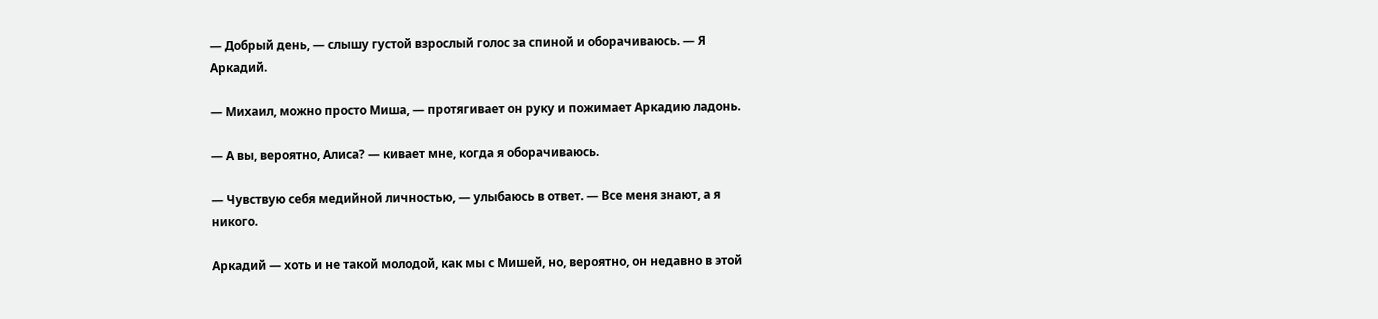— Добрый день, — слышу густой взрослый голос за спиной и оборачиваюсь. — Я Аркадий.

— Михаил, можно просто Миша, — протягивает он руку и пожимает Аркадию ладонь.

— А вы, вероятно, Алиса? — кивает мне, когда я оборачиваюсь.

— Чувствую себя медийной личностью, — улыбаюсь в ответ. — Все меня знают, а я никого.

Аркадий — хоть и не такой молодой, как мы с Мишей, но, вероятно, он недавно в этой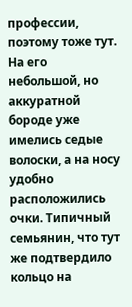профессии, поэтому тоже тут. На его небольшой, но аккуратной бороде уже имелись седые волоски, а на носу удобно расположились очки. Типичный семьянин, что тут же подтвердило кольцо на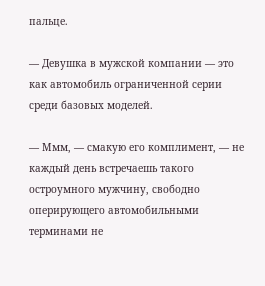пальце.

— Девушка в мужской компании — это как автомобиль ограниченной серии среди базовых моделей.

— Ммм, — смакую его комплимент, — не каждый день встречаешь такого остроумного мужчину, свободно оперирующего автомобильными терминами не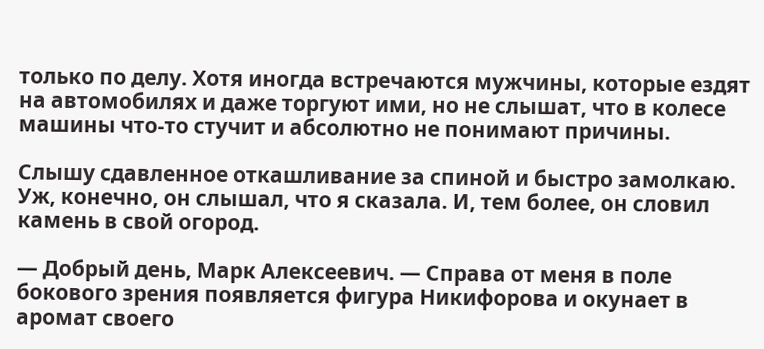только по делу. Хотя иногда встречаются мужчины, которые ездят на автомобилях и даже торгуют ими, но не слышат, что в колесе машины что-то стучит и абсолютно не понимают причины.

Слышу сдавленное откашливание за спиной и быстро замолкаю. Уж, конечно, он слышал, что я сказала. И, тем более, он словил камень в свой огород.

— Добрый день, Марк Алексеевич. — Справа от меня в поле бокового зрения появляется фигура Никифорова и окунает в аромат своего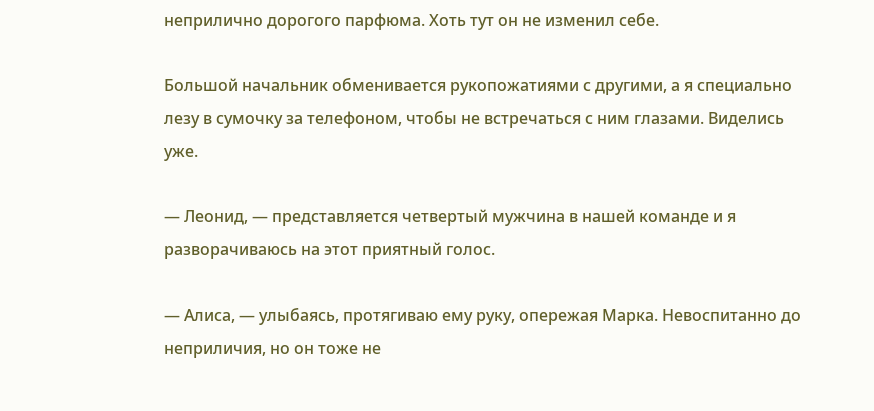неприлично дорогого парфюма. Хоть тут он не изменил себе.

Большой начальник обменивается рукопожатиями с другими, а я специально лезу в сумочку за телефоном, чтобы не встречаться с ним глазами. Виделись уже.

— Леонид, — представляется четвертый мужчина в нашей команде и я разворачиваюсь на этот приятный голос.

— Алиса, — улыбаясь, протягиваю ему руку, опережая Марка. Невоспитанно до неприличия, но он тоже не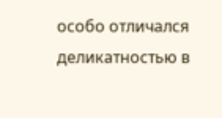особо отличался деликатностью в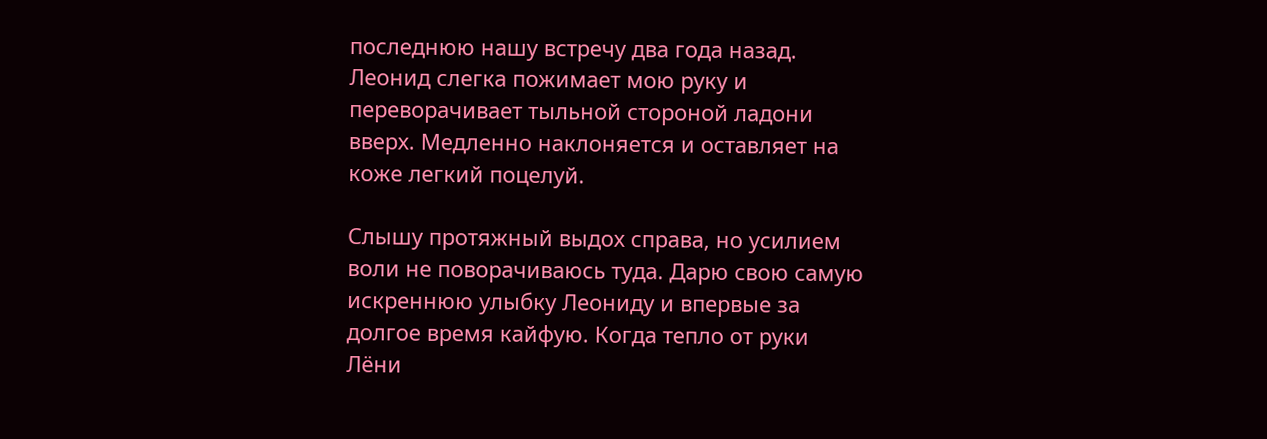последнюю нашу встречу два года назад. Леонид слегка пожимает мою руку и переворачивает тыльной стороной ладони вверх. Медленно наклоняется и оставляет на коже легкий поцелуй.

Слышу протяжный выдох справа, но усилием воли не поворачиваюсь туда. Дарю свою самую искреннюю улыбку Леониду и впервые за долгое время кайфую. Когда тепло от руки Лёни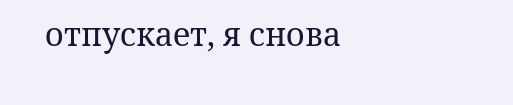отпускает, я снова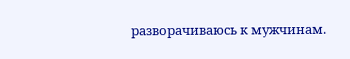разворачиваюсь к мужчинам.